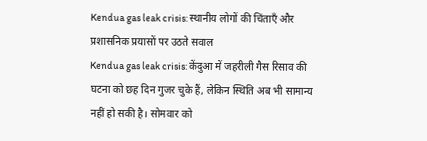Kendua gas leak crisis: स्थानीय लोगों की चिंताएँ और प्रशासनिक प्रयासों पर उठते सवाल
Kendua gas leak crisis: केंदुआ में जहरीली गैस रिसाव की घटना को छह दिन गुजर चुके हैं, लेकिन स्थिति अब भी सामान्य नहीं हो सकी है। सोमवार को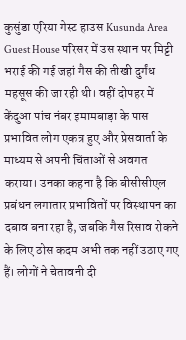कुसुंडा एरिया गेस्ट हाउस Kusunda Area Guest House परिसर में उस स्थान पर मिट्टी भराई की गई जहां गैस की तीखी दुर्गंध महसूस की जा रही थी। वहीं दोपहर में केंदुआ पांच नंबर इमामबाड़ा के पास प्रभावित लोग एकत्र हुए और प्रेसवार्ता के माध्यम से अपनी चिंताओं से अवगत कराया। उनका कहना है कि बीसीसीएल प्रबंधन लगातार प्रभावितों पर विस्थापन का दबाव बना रहा है, जबकि गैस रिसाव रोकने के लिए ठोस कदम अभी तक नहीं उठाए गए हैं। लोगों ने चेतावनी दी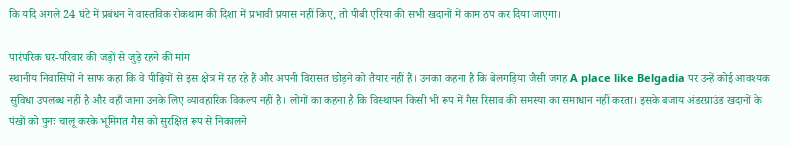कि यदि अगले 24 घंटे में प्रबंधन ने वास्तविक रोकथाम की दिशा में प्रभावी प्रयास नहीं किए, तो पीबी एरिया की सभी खदानों में काम ठप कर दिया जाएगा।

पारंपरिक घर-परिवार की जड़ों से जुड़े रहने की मांग
स्थानीय निवासियों ने साफ कहा कि वे पीढ़ियों से इस क्षेत्र में रह रहे हैं और अपनी विरासत छोड़ने को तैयार नहीं हैं। उनका कहना है कि बेलगड़िया जैसी जगह A place like Belgadia पर उन्हें कोई आवश्यक सुविधा उपलब्ध नहीं है और वहाँ जाना उनके लिए व्यावहारिक विकल्प नहीं है। लोगों का कहना है कि विस्थापन किसी भी रूप में गैस रिसाव की समस्या का समाधान नहीं करता। इसके बजाय अंडरग्राउंड खदानों के पंखों को पुनः चालू करके भूमिगत गैस को सुरक्षित रूप से निकालने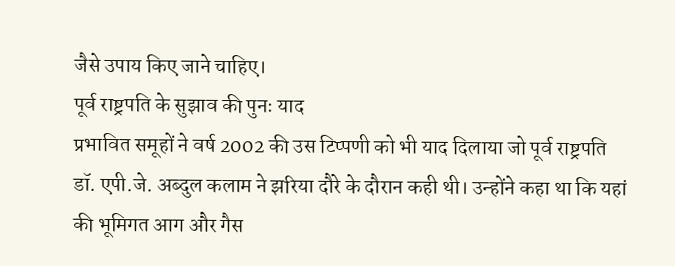जैसे उपाय किए जाने चाहिए।
पूर्व राष्ट्रपति के सुझाव की पुनः याद
प्रभावित समूहों ने वर्ष 2002 की उस टिप्पणी को भी याद दिलाया जो पूर्व राष्ट्रपति डॉ. एपी.जे. अब्दुल कलाम ने झरिया दौरे के दौरान कही थी। उन्होंने कहा था कि यहां की भूमिगत आग और गैस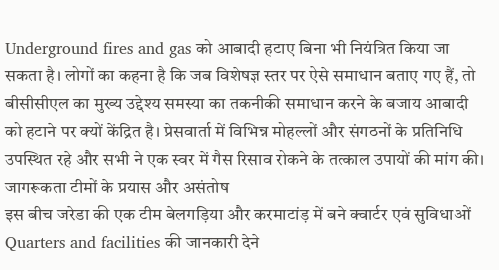Underground fires and gas को आबादी हटाए बिना भी नियंत्रित किया जा सकता है। लोगों का कहना है कि जब विशेषज्ञ स्तर पर ऐसे समाधान बताए गए हैं, तो बीसीसीएल का मुख्य उद्देश्य समस्या का तकनीकी समाधान करने के बजाय आबादी को हटाने पर क्यों केंद्रित है। प्रेसवार्ता में विभिन्न मोहल्लों और संगठनों के प्रतिनिधि उपस्थित रहे और सभी ने एक स्वर में गैस रिसाव रोकने के तत्काल उपायों की मांग की।
जागरूकता टीमों के प्रयास और असंतोष
इस बीच जरेडा की एक टीम बेलगड़िया और करमाटांड़ में बने क्वार्टर एवं सुविधाओं Quarters and facilities की जानकारी देने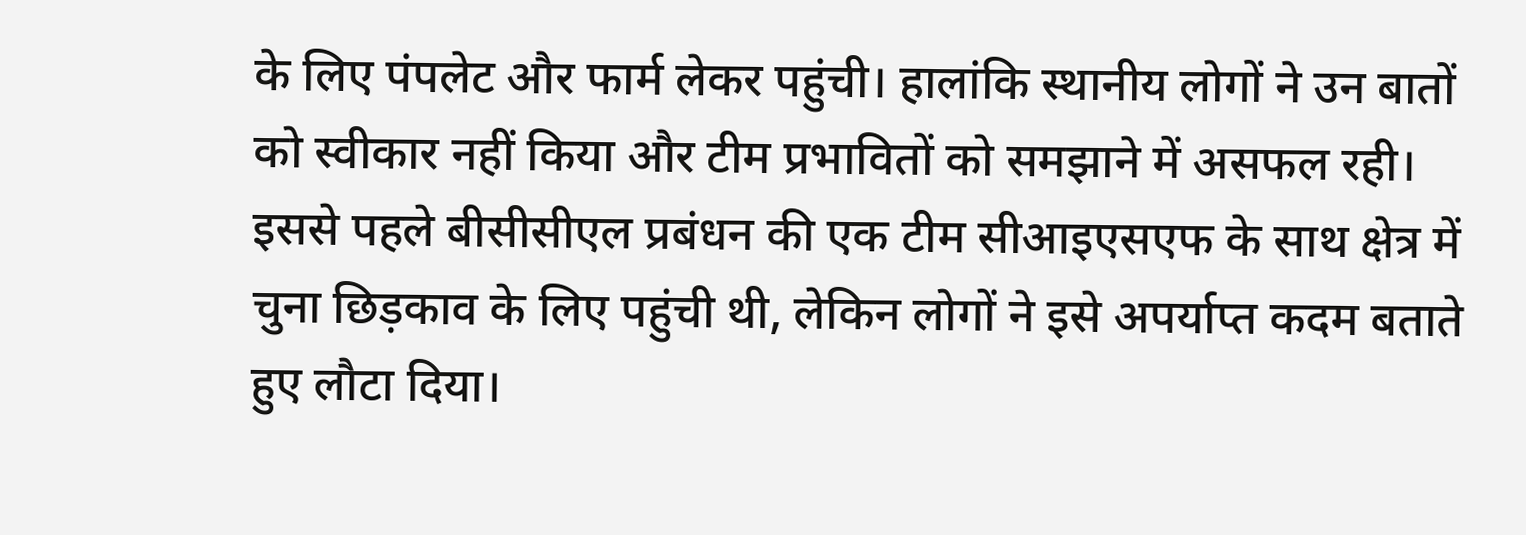के लिए पंपलेट और फार्म लेकर पहुंची। हालांकि स्थानीय लोगों ने उन बातों को स्वीकार नहीं किया और टीम प्रभावितों को समझाने में असफल रही। इससे पहले बीसीसीएल प्रबंधन की एक टीम सीआइएसएफ के साथ क्षेत्र में चुना छिड़काव के लिए पहुंची थी, लेकिन लोगों ने इसे अपर्याप्त कदम बताते हुए लौटा दिया।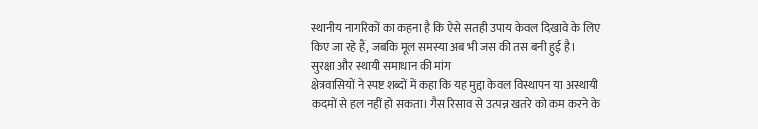स्थानीय नागरिकों का कहना है कि ऐसे सतही उपाय केवल दिखावे के लिए किए जा रहे हैं, जबकि मूल समस्या अब भी जस की तस बनी हुई है।
सुरक्षा और स्थायी समाधान की मांग
क्षेत्रवासियों ने स्पष्ट शब्दों में कहा कि यह मुद्दा केवल विस्थापन या अस्थायी कदमों से हल नहीं हो सकता। गैस रिसाव से उत्पन्न खतरे को कम करने के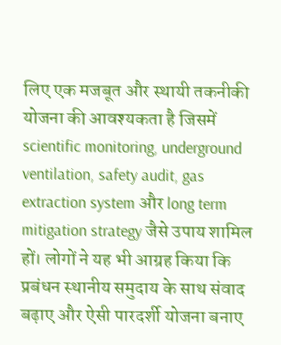लिए एक मजबूत और स्थायी तकनीकी योजना की आवश्यकता है जिसमें scientific monitoring, underground ventilation, safety audit, gas extraction system और long term mitigation strategy जैसे उपाय शामिल हों। लोगों ने यह भी आग्रह किया कि प्रबंधन स्थानीय समुदाय के साथ संवाद बढ़ाए और ऐसी पारदर्शी योजना बनाए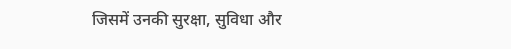जिसमें उनकी सुरक्षा, सुविधा और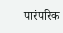पारंपरिक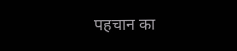पहचान का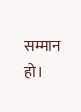सम्मान हो।